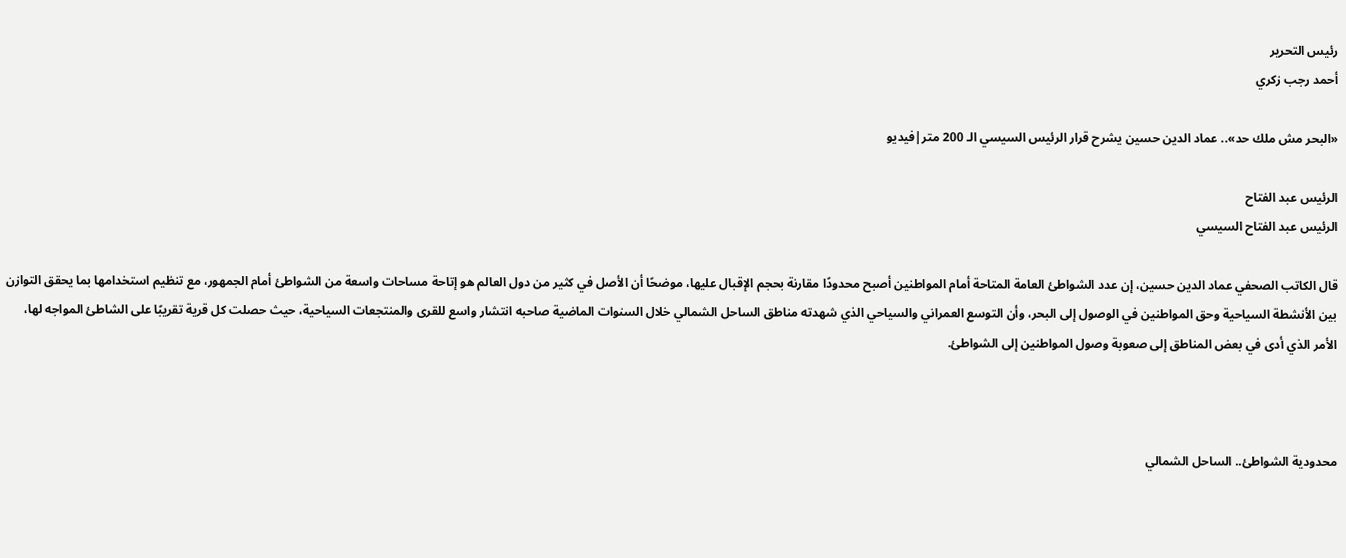رئيس التحرير
أحمد رجب زكري

«البحر مش ملك حد».. عماد الدين حسين يشرح قرار الرئيس السيسي الـ 200 متر|فيديو

الرئيس عبد الفتاح
الرئيس عبد الفتاح السيسي

قال الكاتب الصحفي عماد الدين حسين، إن عدد الشواطئ العامة المتاحة أمام المواطنين أصبح محدودًا مقارنة بحجم الإقبال عليها، موضحًا أن الأصل في كثير من دول العالم هو إتاحة مساحات واسعة من الشواطئ أمام الجمهور، مع تنظيم استخدامها بما يحقق التوازن بين الأنشطة السياحية وحق المواطنين في الوصول إلى البحر، وأن التوسع العمراني والسياحي الذي شهدته مناطق الساحل الشمالي خلال السنوات الماضية صاحبه انتشار واسع للقرى والمنتجعات السياحية، حيث حصلت كل قرية تقريبًا على الشاطئ المواجه لها، الأمر الذي أدى في بعض المناطق إلى صعوبة وصول المواطنين إلى الشواطئ.



محدودية الشواطئ.. الساحل الشمالي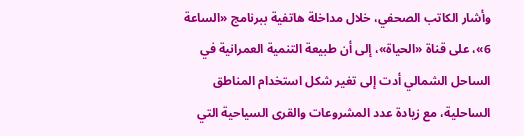وأشار الكاتب الصحفي، خلال مداخلة هاتفية ببرنامج «الساعة 6»، على قناة «الحياة»، إلى أن طبيعة التنمية العمرانية في الساحل الشمالي أدت إلى تغير شكل استخدام المناطق الساحلية، مع زيادة عدد المشروعات والقرى السياحية التي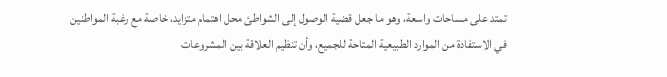تمتد على مساحات واسعة، وهو ما جعل قضية الوصول إلى الشواطئ محل اهتمام متزايد، خاصة مع رغبة المواطنين في الاستفادة من الموارد الطبيعية المتاحة للجميع، وأن تنظيم العلاقة بين المشروعات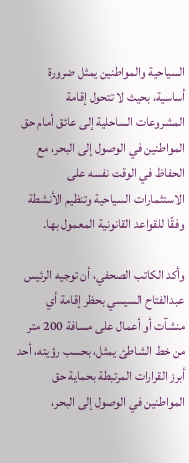السياحية والمواطنين يمثل ضرورة أساسية، بحيث لا تتحول إقامة المشروعات الساحلية إلى عائق أمام حق المواطنين في الوصول إلى البحر، مع الحفاظ في الوقت نفسه على الاستثمارات السياحية وتنظيم الأنشطة وفقًا للقواعد القانونية المعمول بها.

وأكد الكاتب الصحفي، أن توجيه الرئيس عبدالفتاح السيسي بحظر إقامة أي منشآت أو أعمال على مسافة 200 متر من خط الشاطئ يمثل، بحسب رؤيته، أحد أبرز القرارات المرتبطة بحماية حق المواطنين في الوصول إلى البحر،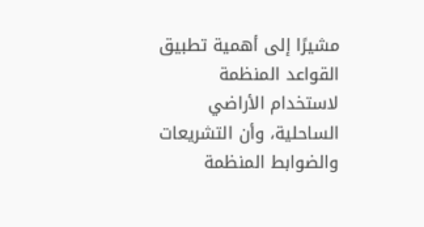مشيرًا إلى أهمية تطبيق القواعد المنظمة لاستخدام الأراضي الساحلية، وأن التشريعات والضوابط المنظمة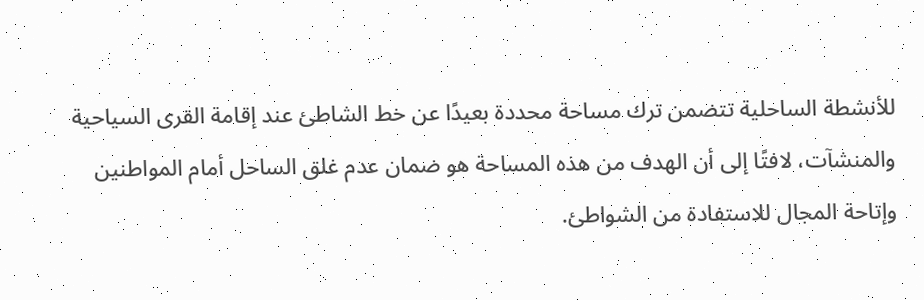للأنشطة الساحلية تتضمن ترك مساحة محددة بعيدًا عن خط الشاطئ عند إقامة القرى السياحية والمنشآت، لافتًا إلى أن الهدف من هذه المساحة هو ضمان عدم غلق الساحل أمام المواطنين وإتاحة المجال للاستفادة من الشواطئ.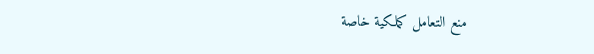منع التعامل كملكية خاصة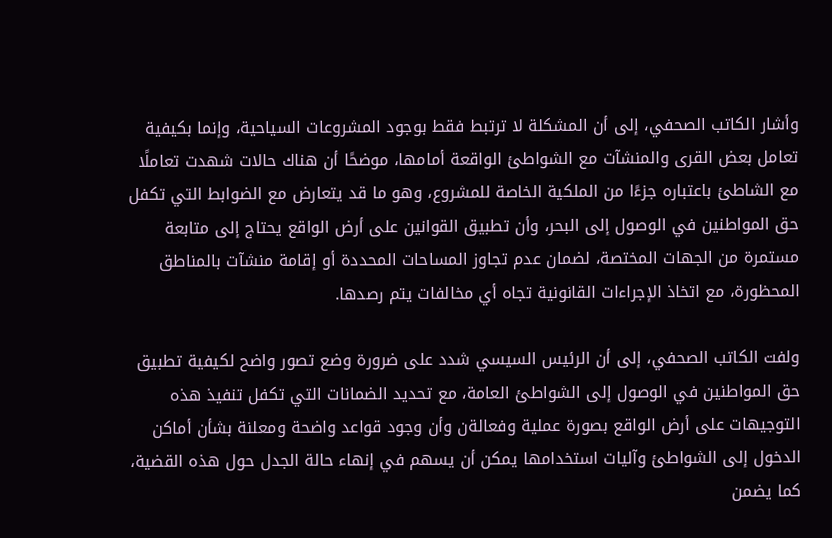وأشار الكاتب الصحفي، إلى أن المشكلة لا ترتبط فقط بوجود المشروعات السياحية، وإنما بكيفية تعامل بعض القرى والمنشآت مع الشواطئ الواقعة أمامها، موضحًا أن هناك حالات شهدت تعاملًا مع الشاطئ باعتباره جزءًا من الملكية الخاصة للمشروع، وهو ما قد يتعارض مع الضوابط التي تكفل حق المواطنين في الوصول إلى البحر، وأن تطبيق القوانين على أرض الواقع يحتاج إلى متابعة مستمرة من الجهات المختصة، لضمان عدم تجاوز المساحات المحددة أو إقامة منشآت بالمناطق المحظورة، مع اتخاذ الإجراءات القانونية تجاه أي مخالفات يتم رصدها.

ولفت الكاتب الصحفي، إلى أن الرئيس السيسي شدد على ضرورة وضع تصور واضح لكيفية تطبيق حق المواطنين في الوصول إلى الشواطئ العامة، مع تحديد الضمانات التي تكفل تنفيذ هذه التوجيهات على أرض الواقع بصورة عملية وفعالةن وأن وجود قواعد واضحة ومعلنة بشأن أماكن الدخول إلى الشواطئ وآليات استخدامها يمكن أن يسهم في إنهاء حالة الجدل حول هذه القضية، كما يضمن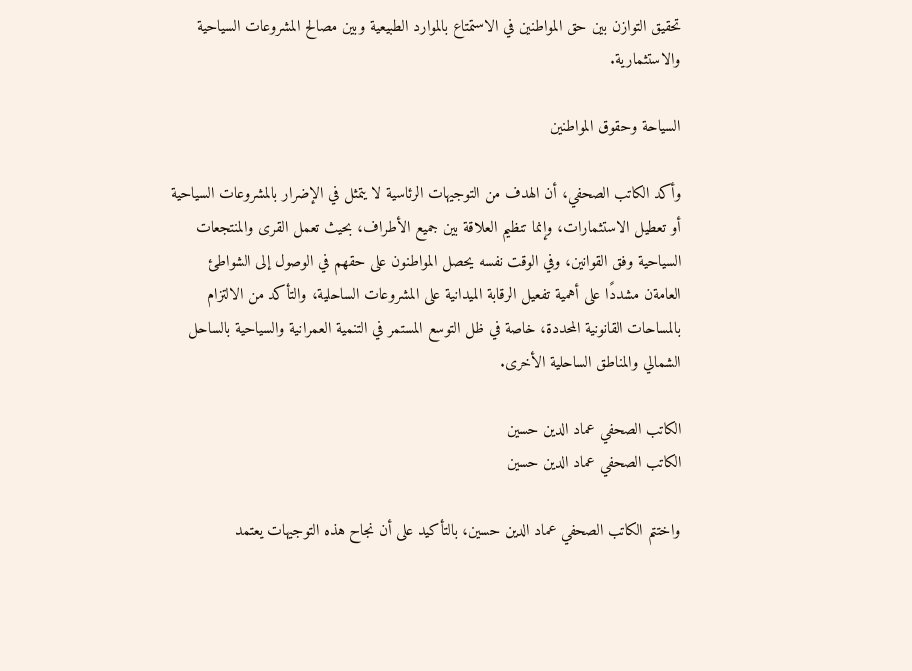تحقيق التوازن بين حق المواطنين في الاستمتاع بالموارد الطبيعية وبين مصالح المشروعات السياحية والاستثمارية.

السياحة وحقوق المواطنين

وأكد الكاتب الصحفي، أن الهدف من التوجيهات الرئاسية لا يتمثل في الإضرار بالمشروعات السياحية أو تعطيل الاستثمارات، وإنما تنظيم العلاقة بين جميع الأطراف، بحيث تعمل القرى والمنتجعات السياحية وفق القوانين، وفي الوقت نفسه يحصل المواطنون على حقهم في الوصول إلى الشواطئ العامةن مشددًا على أهمية تفعيل الرقابة الميدانية على المشروعات الساحلية، والتأكد من الالتزام بالمساحات القانونية المحددة، خاصة في ظل التوسع المستمر في التنمية العمرانية والسياحية بالساحل الشمالي والمناطق الساحلية الأخرى.

الكاتب الصحفي عماد الدين حسين
الكاتب الصحفي عماد الدين حسين

واختتم الكاتب الصحفي عماد الدين حسين، بالتأكيد على أن نجاح هذه التوجيهات يعتمد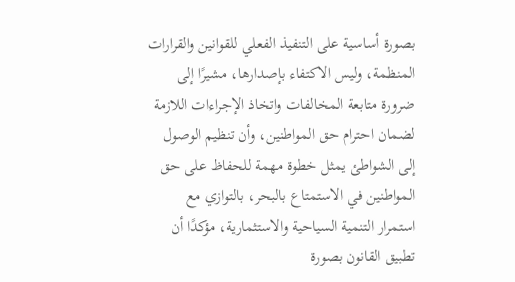بصورة أساسية على التنفيذ الفعلي للقوانين والقرارات المنظمة، وليس الاكتفاء بإصدارها، مشيرًا إلى ضرورة متابعة المخالفات واتخاذ الإجراءات اللازمة لضمان احترام حق المواطنين، وأن تنظيم الوصول إلى الشواطئ يمثل خطوة مهمة للحفاظ على حق المواطنين في الاستمتاع بالبحر، بالتوازي مع استمرار التنمية السياحية والاستثمارية، مؤكدًا أن تطبيق القانون بصورة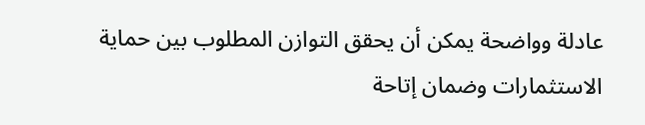عادلة وواضحة يمكن أن يحقق التوازن المطلوب بين حماية الاستثمارات وضمان إتاحة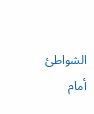الشواطئ أمام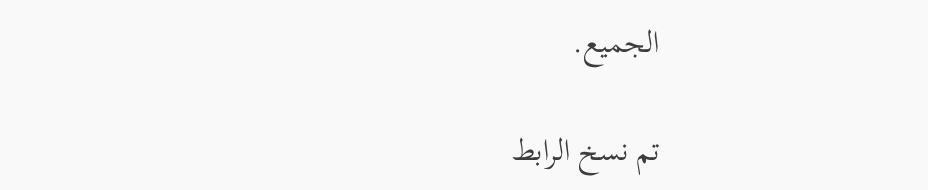الجميع.

تم نسخ الرابط